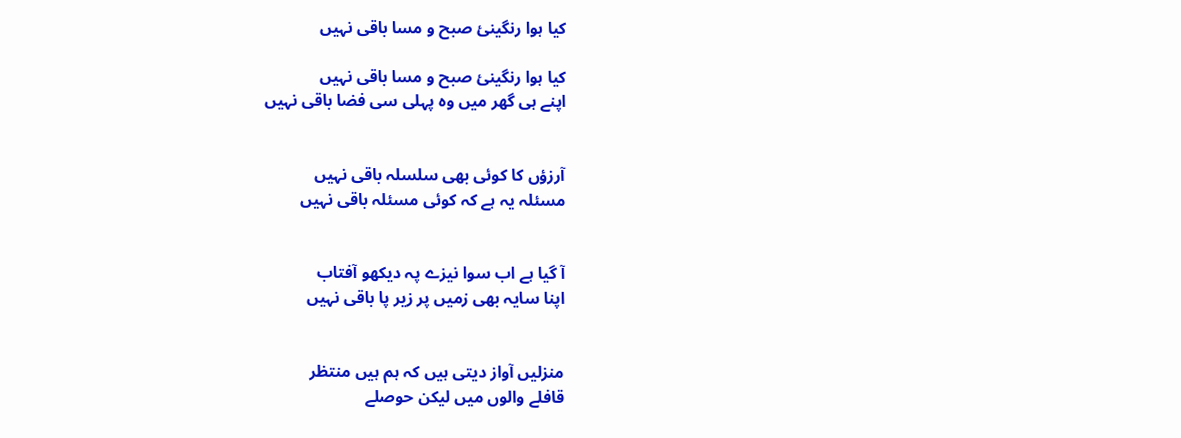کیا ہوا رنگینیٔ صبح و مسا باقی نہیں

کیا ہوا رنگینیٔ صبح و مسا باقی نہیں
اپنے ہی گھر میں وہ پہلی سی فضا باقی نہیں


آرزؤں کا کوئی بھی سلسلہ باقی نہیں
مسئلہ یہ ہے کہ کوئی مسئلہ باقی نہیں


آ گیا ہے اب سوا نیزے پہ دیکھو آفتاب
اپنا سایہ بھی زمیں پر زیر پا باقی نہیں


منزلیں آواز دیتی ہیں کہ ہم ہیں منتظر
قافلے والوں میں لیکن حوصلے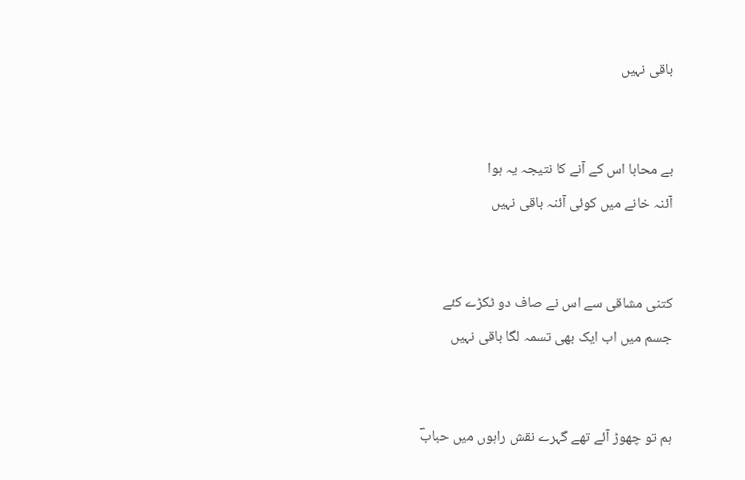باقی نہیں


بے محابا اس کے آنے کا نتیجہ یہ ہوا
آئنہ خانے میں کوئی آئنہ باقی نہیں


کتنی مشاقی سے اس نے صاف دو ٹکڑے کئے
جسم میں اب ایک بھی تسمہ لگا باقی نہیں


ہم تو چھوڑ آئے تھے گہرے نقش راہوں میں حبابؔ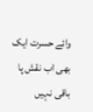وائے حسرت ایک بھی اب نقش پا باقی نہیں